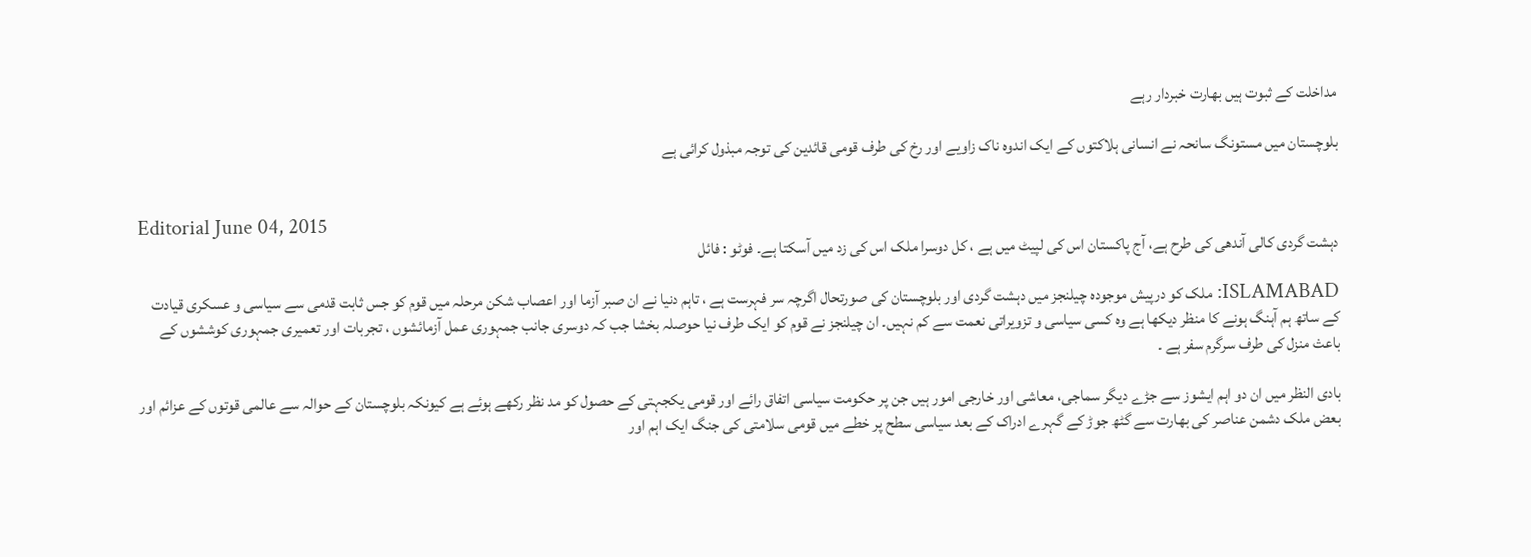مداخلت کے ثبوت ہیں بھارت خبردار رہے

بلوچستان میں مستونگ سانحہ نے انسانی ہلاکتوں کے ایک اندوہ ناک زاویے اور رخ کی طرف قومی قائدین کی توجہ مبذول کرائی ہے


Editorial June 04, 2015
دہشت گردی کالی آندھی کی طرح ہے، آج پاکستان اس کی لپیٹ میں ہے ، کل دوسرا ملک اس کی زد میں آسکتا ہے۔ فوٹو : فائل

ISLAMABAD: ملک کو درپیش موجودہ چیلنجز میں دہشت گردی اور بلوچستان کی صورتحال اگرچہ سر فہرست ہے ، تاہم دنیا نے ان صبر آزما اور اعصاب شکن مرحلہ میں قوم کو جس ثابت قدمی سے سیاسی و عسکری قیادت کے ساتھ ہم آہنگ ہونے کا منظر دیکھا ہے وہ کسی سیاسی و تزویراتی نعمت سے کم نہیں۔ ان چیلنجز نے قوم کو ایک طرف نیا حوصلہ بخشا جب کہ دوسری جانب جمہوری عمل آزمائشوں ، تجربات اور تعمیری جمہوری کوششوں کے باعث منزل کی طرف سرگرم سفر ہے ۔

بادی النظر میں ان دو اہم ایشوز سے جڑے دیگر سماجی، معاشی اور خارجی امور ہیں جن پر حکومت سیاسی اتفاق رائے اور قومی یکجہتی کے حصول کو مد نظر رکھے ہوئے ہے کیونکہ بلوچستان کے حوالہ سے عالمی قوتوں کے عزائم اور بعض ملک دشمن عناصر کی بھارت سے گٹھ جوڑ کے گہرے ادراک کے بعد سیاسی سطح پر خطے میں قومی سلامتی کی جنگ ایک اہم اور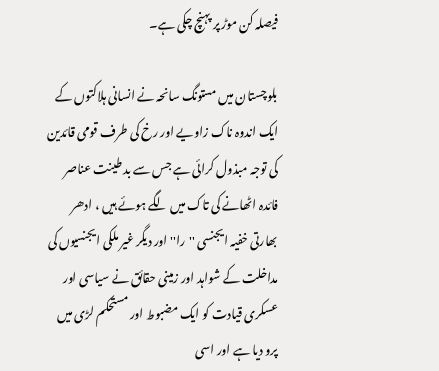فیصلہ کن موڑ پر پہنچ چکی ہے۔

بلوچستان میں مستونگ سانحہ نے انسانی ہلاکتوں کے ایک اندوہ ناک زاویے اور رخ کی طرف قومی قائدین کی توجہ مبذول کرائی ہے جس سے بد طینت عناصر فائدہ اٹھانے کی تاک میں لگے ہوئے ہیں ، ادھر بھارتی خفیہ ایجنسی ''را'' اور دیگر غیر ملکی ایجنسیوں کی مداخلت کے شواہد اور زمینی حقائق نے سیاسی اور عسکری قیادت کو ایک مضبوط اور مستحکم لڑی میں پرو دیا ہے اور اسی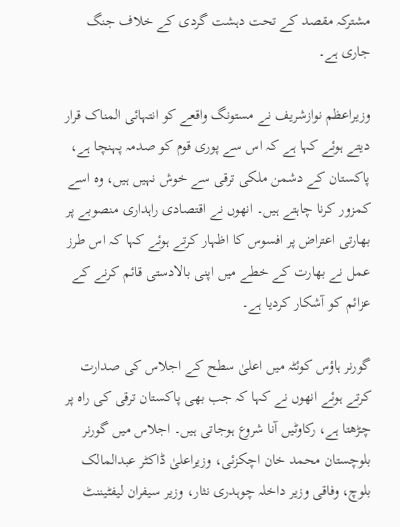مشترکہ مقصد کے تحت دہشت گردی کے خلاف جنگ جاری ہے۔

وزیراعظم نوازشریف نے مستونگ واقعے کو انتہائی المناک قرار دیتے ہوئے کہا ہے کہ اس سے پوری قوم کو صدمہ پہنچا ہے، پاکستان کے دشمن ملکی ترقی سے خوش نہیں ہیں، وہ اسے کمزور کرنا چاہتے ہیں۔ انھوں نے اقتصادی راہداری منصوبے پر بھارتی اعتراض پر افسوس کا اظہار کرتے ہوئے کہا کہ اس طرز عمل نے بھارت کے خطے میں اپنی بالادستی قائم کرنے کے عزائم کو آشکار کردیا ہے۔

گورنر ہاؤس کوئٹہ میں اعلیٰ سطح کے اجلاس کی صدارت کرتے ہوئے انھوں نے کہا کہ جب بھی پاکستان ترقی کی راہ پر چڑھتا ہے، رکاوٹیں آنا شروع ہوجاتی ہیں۔ اجلاس میں گورنر بلوچستان محمد خان اچکزئی، وزیراعلیٰ ڈاکٹر عبدالمالک بلوچ، وفاقی وزیر داخلہ چوہدری نثار، وزیر سیفران لیفٹیننٹ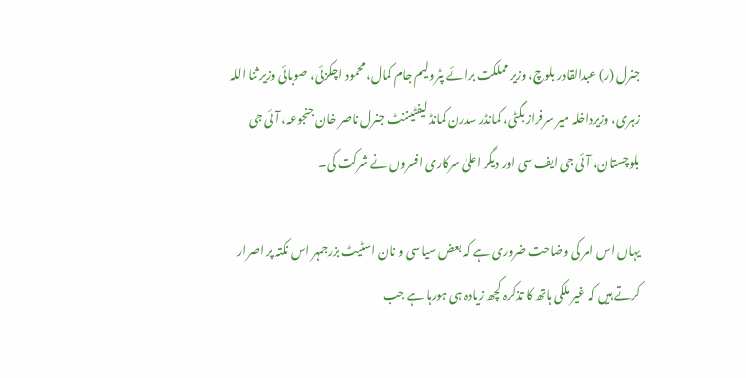جنرل (ر) عبدالقادر بلوچ، وزیر مملکت برائے پٹرولیم جام کمال، محمود اچکزئی، صوبائی وزیر ثنا اللہ زہری، وزیرداخلہ میر سرفراز بگٹی، کمانڈر سدرن کمانڈ لیفٹیننٹ جنرل ناصر خان جنجوعہ، آئی جی بلوچستان، آئی جی ایف سی اور دیگر اعلیٰ سرکاری افسروں نے شرکت کی۔

یہاں اس امر کی وضاحت ضروری ہے کہ بعض سیاسی و نان اسٹیٹ بزرجمہر اس نکتہ پر اصرار کرتے ہیں کہ غیر ملکی ہاتھ کا تذکرہ کچھ زیادہ ہی ہورہا ہے جب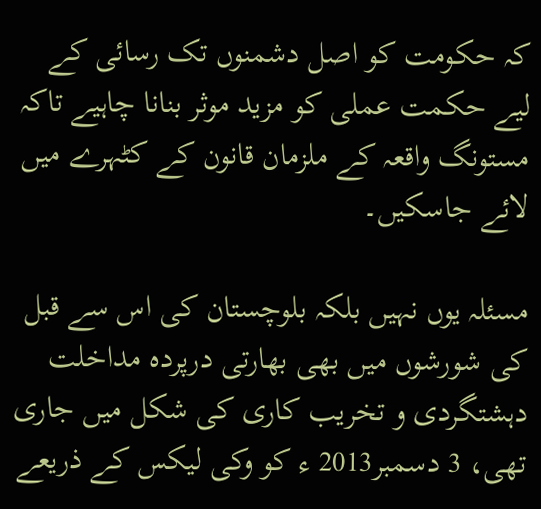کہ حکومت کو اصل دشمنوں تک رسائی کے لیے حکمت عملی کو مزید موثر بنانا چاہیے تاکہ مستونگ واقعہ کے ملزمان قانون کے کٹہرے میں لائے جاسکیں۔

مسئلہ یوں نہیں بلکہ بلوچستان کی اس سے قبل کی شورشوں میں بھی بھارتی درپردہ مداخلت دہشتگردی و تخریب کاری کی شکل میں جاری تھی، 3 دسمبر2013 ء کو وکی لیکس کے ذریعے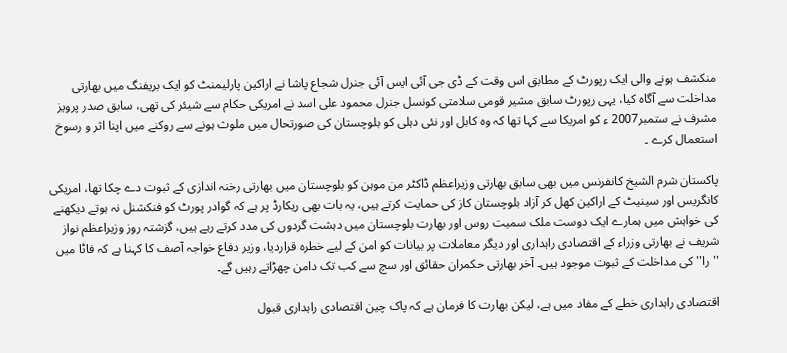منکشف ہونے والی ایک رپورٹ کے مطابق اس وقت کے ڈی جی آئی ایس آئی جنرل شجاع پاشا نے اراکین پارلیمنٹ کو ایک بریفنگ میں بھارتی مداخلت سے آگاہ کیا، یہی رپورٹ سابق مشیر قومی سلامتی کونسل جنرل محمود علی اسد نے امریکی حکام سے شیئر کی تھی، سابق صدر پرویز مشرف نے ستمبر2007 ء کو امریکا سے کہا تھا کہ وہ کابل اور نئی دہلی کو بلوچستان کی صورتحال میں ملوث ہونے سے روکنے میں اپنا اثر و رسوخ استعمال کرے ۔

پاکستان شرم الشیخ کانفرنس میں بھی سابق بھارتی وزیراعظم ڈاکٹر من موہن کو بلوچستان میں بھارتی رخنہ اندازی کے ثبوت دے چکا تھا، امریکی کانگریس اور سینیٹ کے اراکین کھل کر آزاد بلوچستان کاز کی حمایت کرتے ہیں، یہ بات بھی ریکارڈ پر ہے کہ گوادر پورٹ کو فنکشنل نہ ہوتے دیکھنے کی خواہش میں ہمارے ایک دوست ملک سمیت روس اور بھارت بلوچستان میں دہشت گردوں کی مدد کرتے رہے ہیں، گزشتہ روز وزیراعظم نواز شریف نے بھارتی وزراء کے اقتصادی راہداری اور دیگر معاملات پر بیانات کو امن کے لیے خطرہ قراردیا، وزیر دفاع خواجہ آصف کا کہنا ہے کہ فاٹا میں ''را'' کی مداخلت کے ثبوت موجود ہیں۔ آخر بھارتی حکمران حقائق اور سچ سے کب تک دامن چھڑاتے رہیں گے۔

اقتصادی راہداری خطے کے مفاد میں ہے، لیکن بھارت کا فرمان ہے کہ پاک چین اقتصادی راہداری قبول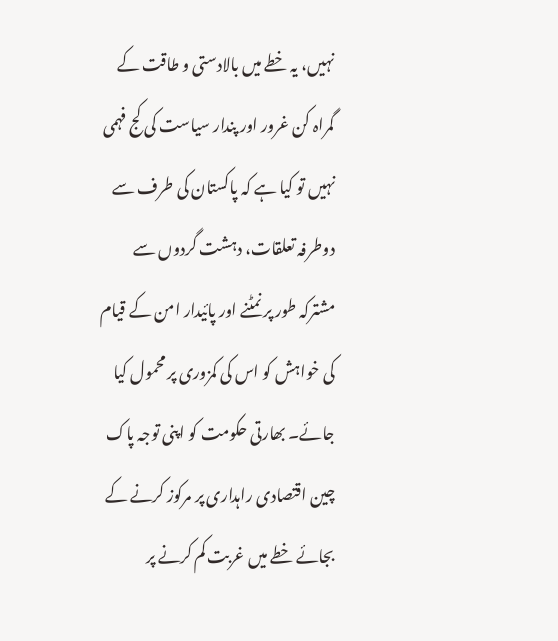نہیں، یہ خطے میں بالادستی و طاقت کے گمراہ کن غرور اور پندار سیاست کی کج فہمی نہیں تو کیا ہے کہ پاکستان کی طرف سے دوطرفہ تعلقات، دہشت گردوں سے مشترکہ طور پر نمٹنے اور پائیدار امن کے قیام کی خواہش کو اس کی کمزوری پر محمول کیا جائے۔ بھارتی حکومت کو اپنی توجہ پاک چین اقتصادی راہداری پر مرکوز کرنے کے بجائے خطے میں غربت کم کرنے پر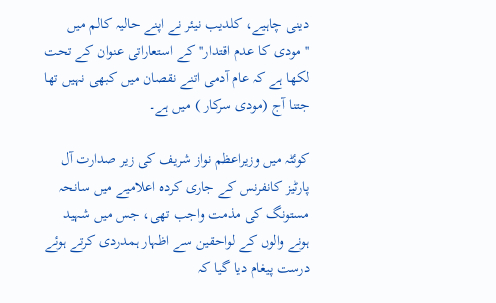دینی چاہیے، کلدیب نیئر نے اپنے حالیہ کالم میں ''مودی کا عدم اقتدار'' کے استعاراتی عنوان کے تحت لکھا ہے کہ عام آدمی اتنے نقصان میں کبھی نہیں تھا جتنا آج (مودی سرکار ) میں ہے۔

کوئٹہ میں وزیراعظم نواز شریف کی زیر صدارت آل پارٹیز کانفرنس کے جاری کردہ اعلامیے میں سانحہ مستونگ کی مذمت واجب تھی، جس میں شہید ہونے والوں کے لواحقین سے اظہار ہمدردی کرتے ہوئے درست پیغام دیا گیا کہ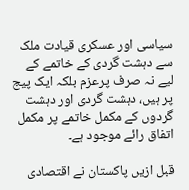سیاسی اور عسکری قیادت ملک سے دہشت گردی کے خاتمے کے لیے نہ صرف پرعزم بلکہ ایک پیج پر ہیں، دہشت گردی اور دہشت گردوں کے مکمل خاتمے پر مکمل اتفاق رائے موجود ہے۔

قبل ازیں پاکستان نے اقتصادی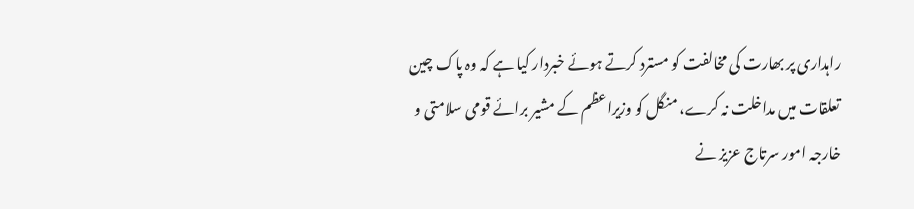راہداری پر بھارت کی مخالفت کو مسترد کرتے ہوئے خبردار کیا ہے کہ وہ پاک چین تعلقات میں مداخلت نہ کرے، منگل کو وزیراعظم کے مشیر برائے قومی سلامتی و خارجہ امور سرتاج عزیز نے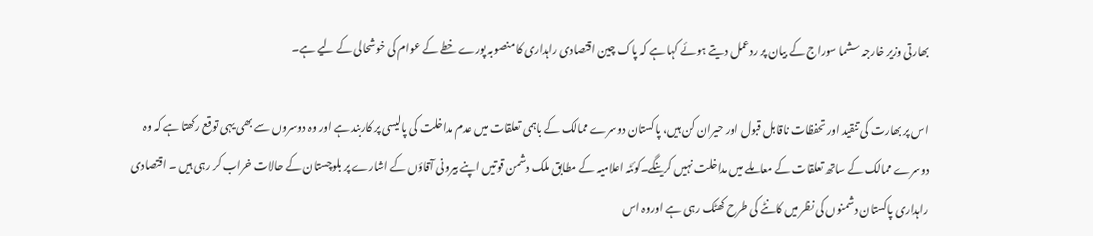بھارتی وزیر خارجہ سشما سوراج کے بیان پر ردعمل دیتے ہوئے کہا ہے کہ پاک چین اقتصادی راہداری کا منصوبہ پورے خطے کے عوام کی خوشحالی کے لیے ہے۔

اس پر بھارت کی تنقید اور تحفظات ناقابل قبول اور حیران کن ہیں، پاکستان دوسرے ممالک کے باہمی تعلقات میں عدم مداخلت کی پالیسی پر کاربند ہے اور وہ دوسروں سے بھی یہی توقع رکھتا ہے کہ وہ دوسرے ممالک کے ساتھ تعلقات کے معاملے میں مداخلت نہیں کرینگے۔کوئٹہ اعلامیہ کے مطابق ملک دشمن قوتیں اپنے بیرونی آقاؤں کے اشارے پر بلوچستان کے حالات خراب کر رہی ہیں ۔ اقتصادی راہداری پاکستان دشمنوں کی نظر میں کانٹے کی طرح کھٹک رہی ہے اوروہ اس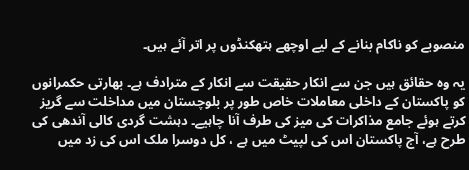منصوبے کو ناکام بنانے کے لیے اوچھے ہتھکنڈوں پر اتر آئے ہیں۔

یہ وہ حقائق ہیں جن سے انکار حقیقت سے انکار کے مترادف ہے۔ بھارتی حکمرانوں کو پاکستان کے داخلی معاملات خاص طور پر بلوچستان میں مداخلت سے گریز کرتے ہوئے جامع مذاکرات کی میز کی طرف آنا چاہیے۔ دہشت گردی کالی آندھی کی طرح ہے، آج پاکستان اس کی لپیٹ میں ہے ، کل دوسرا ملک اس کی زد میں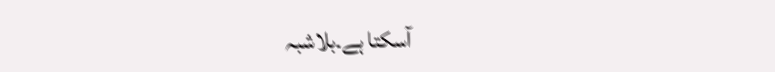آسکتا ہے۔بلاشبہ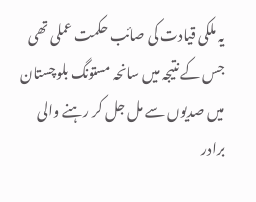یہ ملکی قیادت کی صائب حکمت عملی تھی جس کے نتیجہ میں سانحہ مستونگ بلوچستان میں صدیوں سے مل جل کر رہنے والی برادر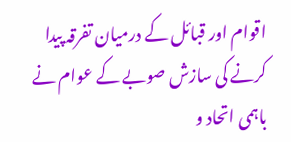اقوام اور قبائل کے درمیان تفرقہ پیدا کرنے کی سازش صوبے کے عوام نے باہمی اتحاد و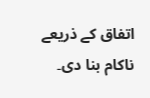اتفاق کے ذریعے ناکام بنا دی۔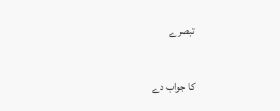تبصرے

کا جواب دے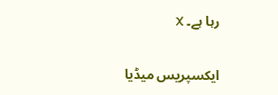رہا ہے۔ X

ایکسپریس میڈیا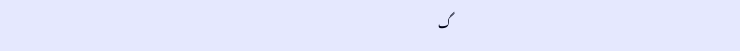گ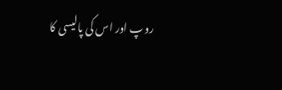روپ اور اس کی پالیسی کا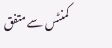کمنٹس سے متفق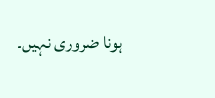ہونا ضروری نہیں۔